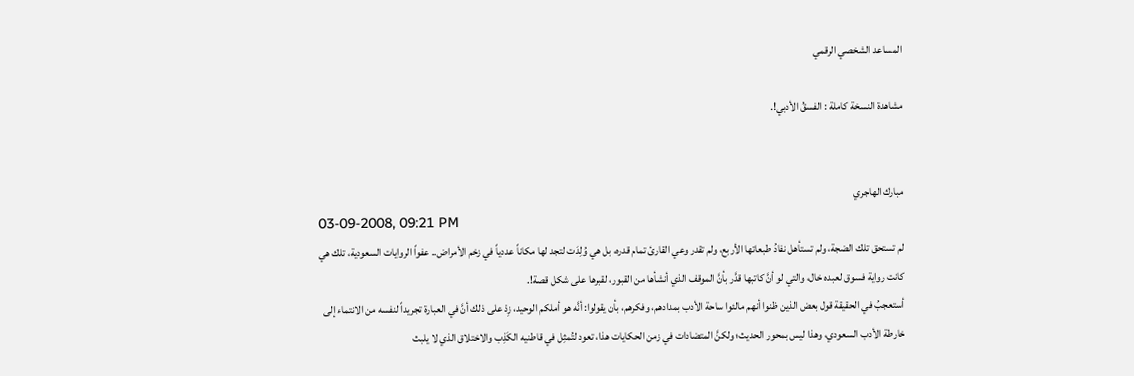المساعد الشخصي الرقمي

مشاهدة النسخة كاملة : الفسقُ الأدبي!.


مبارك الهاجري
03-09-2008, 09:21 PM
لم تستحق تلك الضجة، ولم تستأهل نفادُ طبعاتها الأربع، ولم تقدر وعي القارئ تمام قدره، بل هي وُلِدَت لتجد لها مكاناً عددياً في زخم الأمراض.. عفواً الروايات السعودية، تلك هي كانت رواية فسوق لعبده خال، والتي لو أنَّ كاتبها قدَّر بأنَّ الموقف الذي أنشأها من القبور، لقبرها على شكل قصة!.
أستعجبُ في الحقيقة قول بعض الذين ظنوا أنهم مالئوا ساحة الأدب بمدادهم، وفكرهم، بأن يقولوا: أنَّه هو أملكم الوحيد، زِدْ على ذلك أنَّ في العبارة تجريداً لنفسه من الانتماء إلى خارطة الأدب السعودي، وهذا ليس بمحور الحديث؛ ولكنَّ المتضادات في زمن الحكايات هذا، تعود لتُمثِل في قاطنيه الكَذِب والاختلاق الذي لا يلبث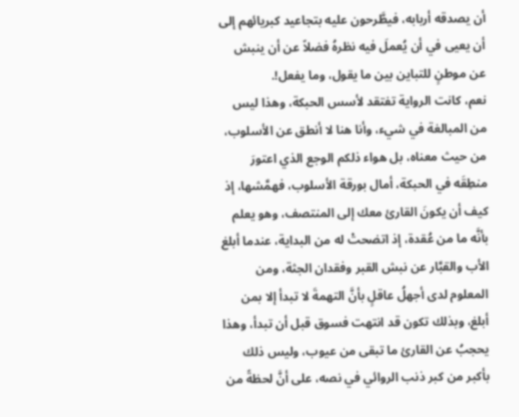أن يصدقه أربابه، فيطَّرحون عليه بتجاعيد كبريائهم إلى أن يعيى في أن يُعملَ فيه نظرهُ فضلاً عن أن ينبش عن موطنٍ للتباين بين ما يقول، وما يفعل!.
نعم، كانت الرواية تفتقد لأسس الحبكة، وهذا ليس من المبالغة في شيء، وأنا هنا لا أنطق عن الأسلوب، من حيث معناه، بل هواء ذلكم الوجع الذي اعتورَ منطِقَه في الحبكة، أمال بورقة الأسلوب، فهمَّشها، إذ كيف أن يكونَ القارئ معك إلى المنتصف، وهو يعلم بأنَّه ما من عُقدة، إذ اتضحتْ له من البداية، عندما أبلغ الأب والقبَّار عن نبش القبر وفقدان الجثة، ومن المعلوم لدى أجهلُ عاقلٍ بأنَّ التهمةَ لا تبدأ إلا بمن أبلغ، وبذلك تكون قد انتهت فسوق قبل أن تبدأ، وهذا يحجبُ عن القارئ ما تبقى من عيوب، وليس ذلك بأكبر من كبر ذنب الروائي في نصه، على أنَّ لحظةً من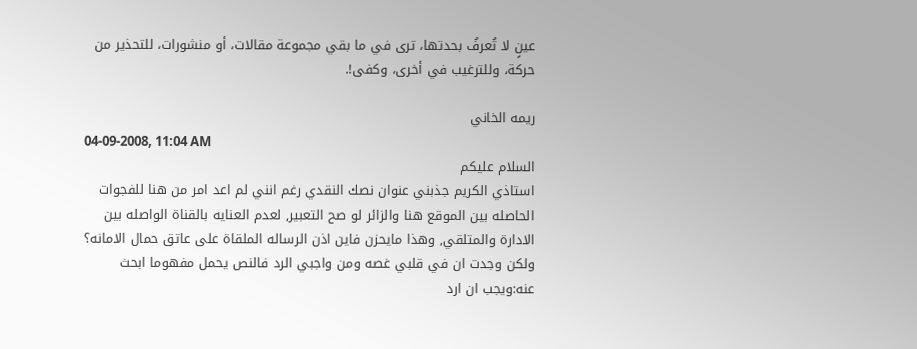عينٍ لا تُعرفُ بحدتها، ترى في ما بقي مجموعة مقالات، أو منشورات، للتحذير من حركة، وللترغيب في أخرى، وكفى!.

ريمه الخاني
04-09-2008, 11:04 AM
السلام عليكم
استاذي الكريم جذبني عنوان نصك النقدي رغم انني لم اعد امر من هنا للفجوات الحاصله بين الموقع هنا والزائر لو صح التعبير, لعدم العنايه بالقناة الواصله بين الادارة والمتلقي, وهذا مايحزن فاين اذن الرساله الملقاة على عاتق حمال الامانه؟
ولكن وجدت ان في قلبي غصه ومن واجبي الرد فالنص يحمل مفهوما ابحث عنه:ويجب ان ارد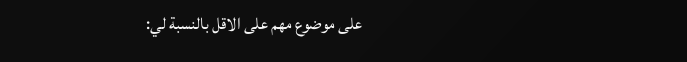على موضوع مهم على الاقل بالنسبة لي: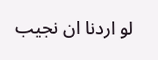لو اردنا ان نجيب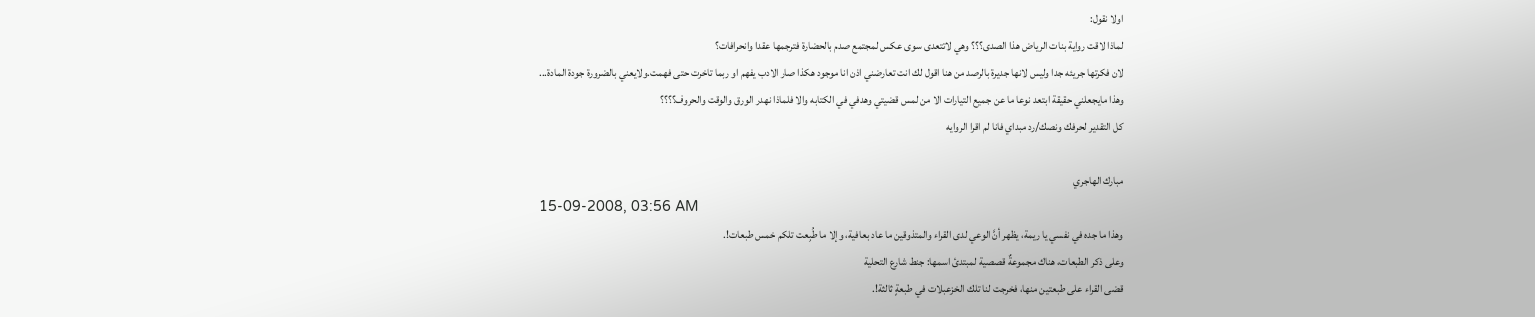اولا نقول:
لماذا لاقت رواية بنات الرياض هذا الصدى؟؟؟ وهي لاتتعدى سوى عكس لمجتمع صدم بالحضارة فترجمها عقدا وانحرافات؟
لان فكرتها جريئه جدا وليس لانها جديرة بالرصد من هنا اقول لك انت تعارضني اذن انا موجود هكذا صار الادب يفهم او ربما تاخرت حتى فهمت.ولايعني بالضرورة جودة المادة...
وهذا مايجعلني حقيقة ابتعد نوعا ما عن جميع التيارات الا من لمس قضيتي وهدفي في الكتابه والا فلماذا نهدر الورق والوقت والحروف؟؟؟؟
كل التقدير لحرفك ونصك/رد مبداي فانا لم اقرا الروايه

مبارك الهاجري
15-09-2008, 03:56 AM
وهذا ما جده في نفسي يا ريمة، يظهر أنَّ الوعي لدى القراء والمتذوقين ما عاد بعافية، وإلا ما طُبِعت تلكم خمس طبعات!.
وعلى ذكر الطبعات، هناك مجموعةٌ قصصية لمبتدئ اسمها: جنط شارع التحلية
قضى القراء على طبعتين منها، فخرجت لنا تلك الخزعبلات في طبعةٍ ثالثة!.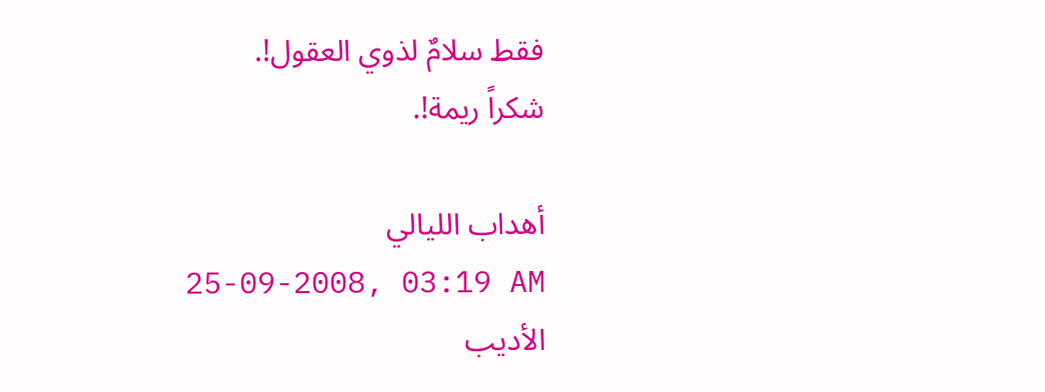فقط سلامٌ لذوي العقول!.
شكراً ريمة!.

أهداب الليالي
25-09-2008, 03:19 AM
الأديب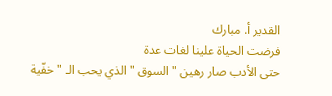القدير أ. مبارك
فرضت الحياة علينا لغات عدة
حتى الأدب صار رهين " السوق " الذي يحب الـ " خفّية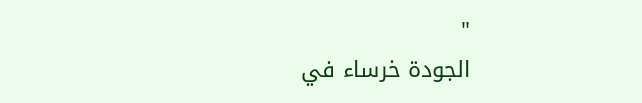"
الجودة خرساء في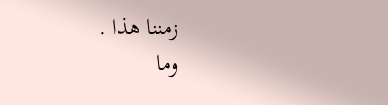زمننا هذا .
وما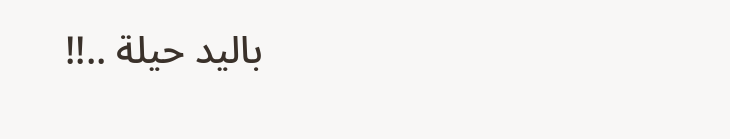باليد حيلة ..!!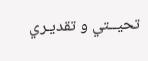تحيــتي و تقديـري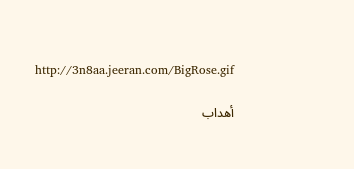http://3n8aa.jeeran.com/BigRose.gif

أهداب